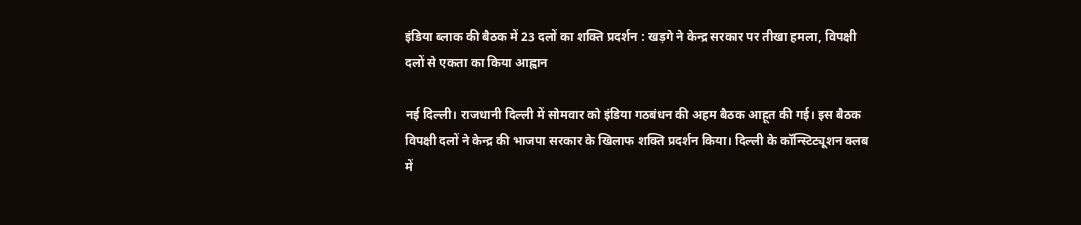इंडिया ब्लाक की बैठक में 23 दलों का शक्ति प्रदर्शन : खड़गे ने केन्द्र सरकार पर तीखा हमला, विपक्षी दलों से एकता का किया आह्वान

नई दिल्ली। राजधानी दिल्ली में सोमवार को इंडिया गठबंधन की अहम बैठक आहूत की गई। इस बैठक विपक्षी दलों ने केन्द्र की भाजपा सरकार के खिलाफ शक्ति प्रदर्शन किया। दिल्ली के कॉन्स्टिट्यूशन क्लब में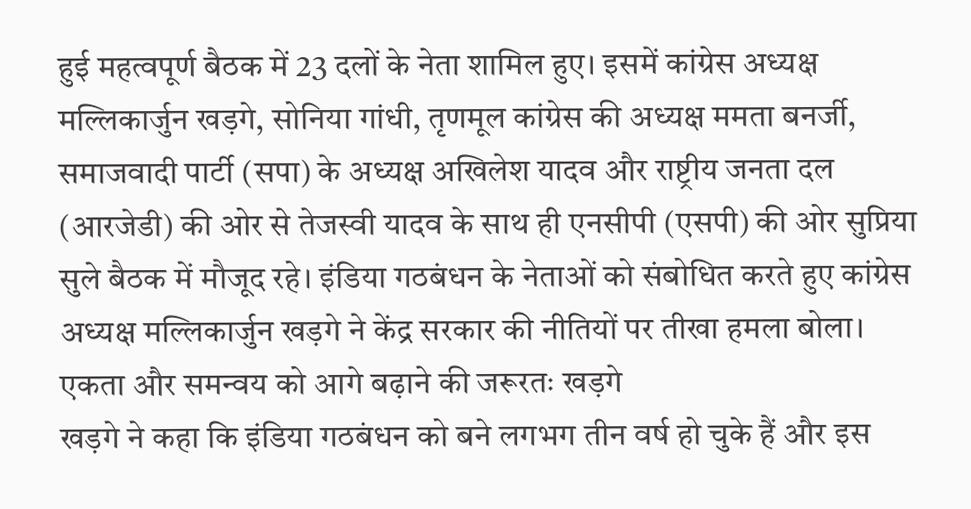हुई महत्वपूर्ण बैठक में 23 दलों के नेता शामिल हुए। इसमें कांग्रेस अध्यक्ष मल्लिकार्जुन खड़गे, सोनिया गांधी, तृणमूल कांग्रेस की अध्यक्ष ममता बनर्जी, समाजवादी पार्टी (सपा) के अध्यक्ष अखिलेश यादव और राष्ट्रीय जनता दल (आरजेडी) की ओर से तेजस्वी यादव के साथ ही एनसीपी (एसपी) की ओर सुप्रिया सुले बैठक में मौजूद रहे। इंडिया गठबंधन के नेताओं को संबोधित करते हुए कांग्रेस अध्यक्ष मल्लिकार्जुन खड़गे ने केंद्र सरकार की नीतियों पर तीखा हमला बोला।
एकता और समन्वय को आगे बढ़ाने की जरूरतः खड़गे
खड़गे ने कहा कि इंडिया गठबंधन को बने लगभग तीन वर्ष हो चुके हैं और इस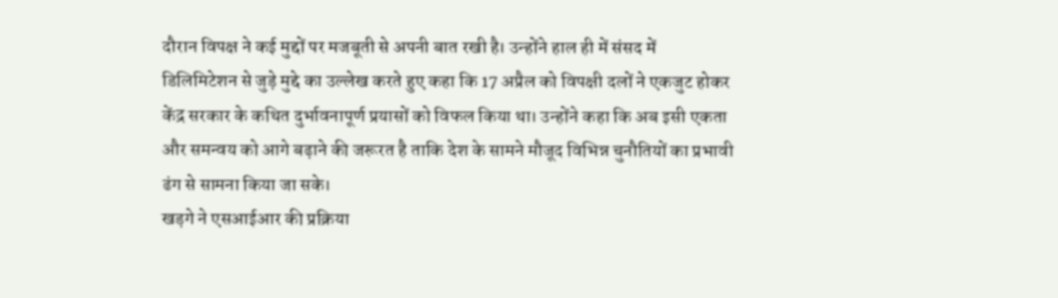दौरान विपक्ष ने कई मुद्दों पर मजबूती से अपनी बात रखी है। उन्होंने हाल ही में संसद में डिलिमिटेशन से जुड़े मुद्दे का उल्लेख करते हुए कहा कि 17 अप्रैल को विपक्षी दलों ने एकजुट होकर केंद्र सरकार के कथित दुर्भावनापूर्ण प्रयासों को विफल किया था। उन्होंने कहा कि अब इसी एकता और समन्वय को आगे बढ़ाने की जरूरत है ताकि देश के सामने मौजूद विभिन्न चुनौतियों का प्रभावी ढंग से सामना किया जा सके।
खड़गे ने एसआईआर की प्रक्रिया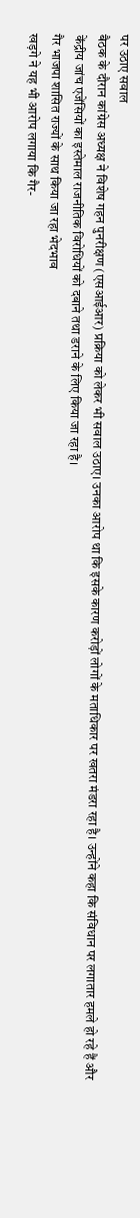पर उठाए सवाल
बैठक के दौरान कांग्रेस अध्यक्ष ने विशेष गहन पुनरीक्षण (एसआईआर) प्रक्रिया को लेकर भी सवाल उठाए। उनका आरोप था कि इसके कारण करोड़ों लोगों के मताधिकार पर खतरा मंडरा रहा है। उन्होंने कहा कि संविधान पर लगातार हमले हो रहे हैं और केंद्रीय जांच एजेंसियों का इस्तेमाल राजनीतिक विरोधियों को दबाने तथा डराने के लिए किया जा रहा है।
गैर भाजपा शासित राज्यों के साथ किया जा रहा भेदभाव
खड़गे ने यह भी आरोप लगाया कि गैर-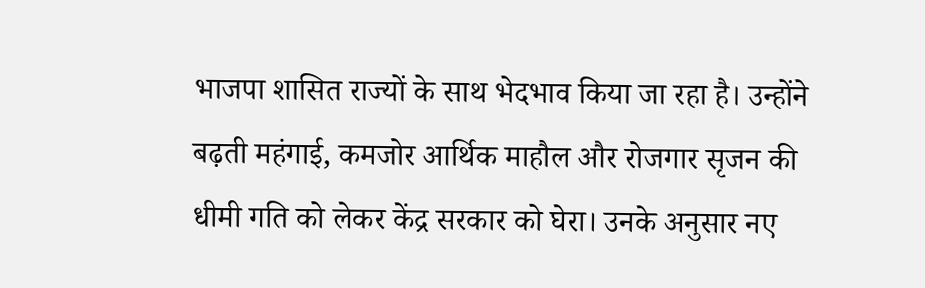भाजपा शासित राज्यों के साथ भेदभाव किया जा रहा है। उन्होंने बढ़ती महंगाई, कमजोर आर्थिक माहौल और रोजगार सृजन की धीमी गति को लेकर केंद्र सरकार को घेरा। उनके अनुसार नए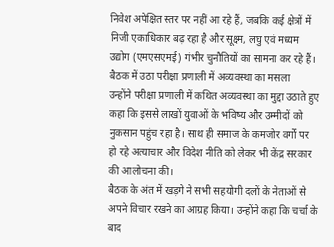निवेश अपेक्षित स्तर पर नहीं आ रहे हैं, जबकि कई क्षेत्रों में निजी एकाधिकार बढ़ रहा है और सूक्ष्म, लघु एवं मध्यम उद्योग (एमएसएमई) गंभीर चुनौतियों का सामना कर रहे हैं।
बैठक में उठा परीक्षा प्रणाली में अव्यवस्था का मसला
उन्होंने परीक्षा प्रणाली में कथित अव्यवस्था का मुद्दा उठाते हुए कहा कि इससे लाखों युवाओं के भविष्य और उम्मीदों को नुकसान पहुंच रहा है। साथ ही समाज के कमजोर वर्गों पर हो रहे अत्याचार और विदेश नीति को लेकर भी केंद्र सरकार की आलोचना की।
बैठक के अंत में खड़गे ने सभी सहयोगी दलों के नेताओं से अपने विचार रखने का आग्रह किया। उन्होंने कहा कि चर्चा के बाद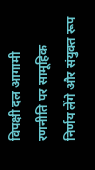विपक्षी दल आगामी रणनीति पर सामूहिक निर्णय लेंगे और संयुक्त रूप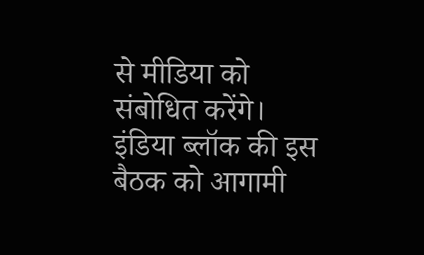से मीडिया को संबोधित करेंगे। इंडिया ब्लॉक की इस बैठक को आगामी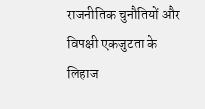राजनीतिक चुनौतियों और विपक्षी एकजुटता के लिहाज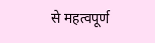से महत्वपूर्ण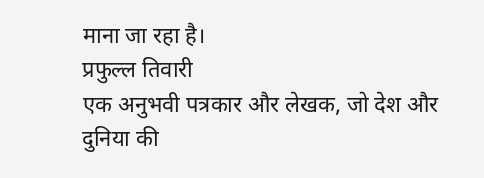माना जा रहा है।
प्रफुल्ल तिवारी
एक अनुभवी पत्रकार और लेखक, जो देश और दुनिया की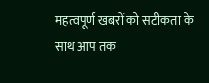महत्वपूर्ण खबरों को सटीकता के साथ आप तक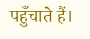पहुँचाते हैं।